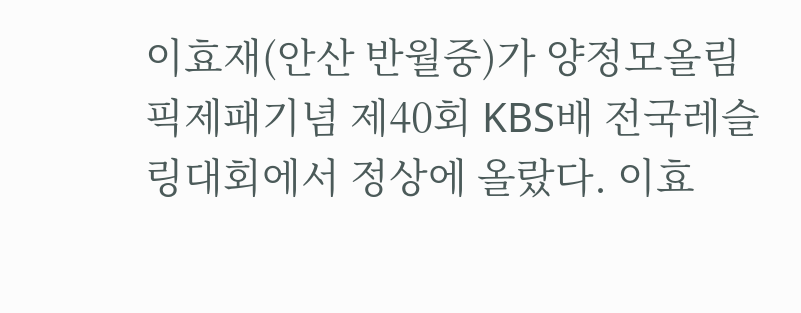이효재(안산 반월중)가 양정모올림픽제패기념 제40회 KBS배 전국레슬링대회에서 정상에 올랐다. 이효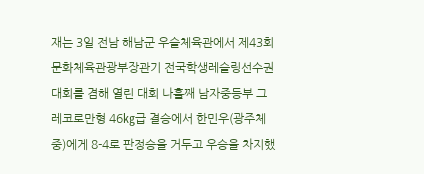재는 3일 전남 해남군 우슬체육관에서 제43회 문화체육관광부장관기 전국학생레슬링선수권대회를 겸해 열린 대회 나흘째 남자중등부 그레코로만형 46㎏급 결승에서 한민우(광주체중)에게 8-4로 판정승을 거두고 우승을 차지했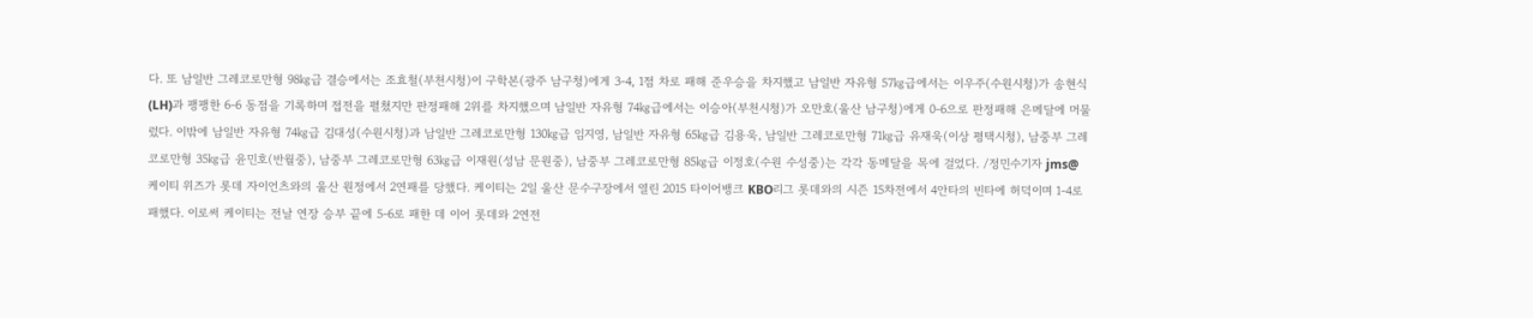다. 또 남일반 그레코로만형 98㎏급 결승에서는 조효철(부천시청)이 구학본(광주 남구청)에게 3-4, 1점 차로 패해 준우승을 차지했고 남일반 자유형 57㎏급에서는 이우주(수원시청)가 송현식(LH)과 팽팽한 6-6 동점을 기록하며 접전을 펼쳤지만 판정패해 2위를 차지했으며 남일반 자유형 74㎏급에서는 이승아(부천시청)가 오만호(울산 남구청)에게 0-6으로 판정패해 은메달에 머물렀다. 이밖에 남일반 자유형 74㎏급 김대성(수원시청)과 남일반 그레코로만형 130㎏급 임지영, 남일반 자유형 65㎏급 김용욱, 남일반 그레코로만형 71㎏급 유재욱(이상 평택시청), 남중부 그레코로만형 35㎏급 윤민호(반월중), 남중부 그레코로만형 63㎏급 이재원(성남 문원중), 남중부 그레코로만형 85㎏급 이정호(수원 수성중)는 각각 동메달을 목에 걸었다. /정민수기자 jms@
케이티 위즈가 롯데 자이언츠와의 울산 원정에서 2연패를 당했다. 케이티는 2일 울산 문수구장에서 열린 2015 타이어뱅크 KBO리그 롯데와의 시즌 15차전에서 4안타의 빈타에 허덕이며 1-4로 패했다. 이로써 케이티는 전날 연장 승부 끝에 5-6로 패한 데 이어 롯데와 2연전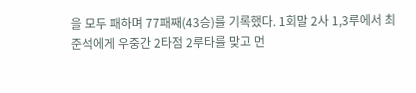을 모두 패하며 77패째(43승)를 기록했다. 1회말 2사 1,3루에서 최준석에게 우중간 2타점 2루타를 맞고 먼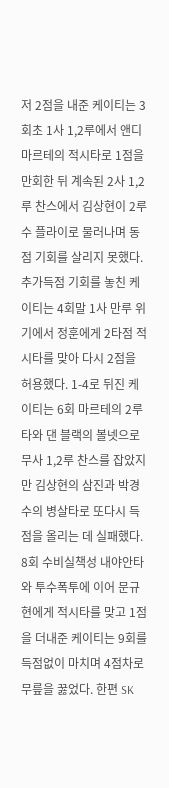저 2점을 내준 케이티는 3회초 1사 1,2루에서 앤디 마르테의 적시타로 1점을 만회한 뒤 계속된 2사 1,2루 찬스에서 김상현이 2루수 플라이로 물러나며 동점 기회를 살리지 못했다. 추가득점 기회를 놓친 케이티는 4회말 1사 만루 위기에서 정훈에게 2타점 적시타를 맞아 다시 2점을 허용했다. 1-4로 뒤진 케이티는 6회 마르테의 2루타와 댄 블랙의 볼넷으로 무사 1,2루 찬스를 잡았지만 김상현의 삼진과 박경수의 병살타로 또다시 득점을 올리는 데 실패했다. 8회 수비실책성 내야안타와 투수폭투에 이어 문규현에게 적시타를 맞고 1점을 더내준 케이티는 9회를 득점없이 마치며 4점차로 무릎을 꿇었다. 한편 SK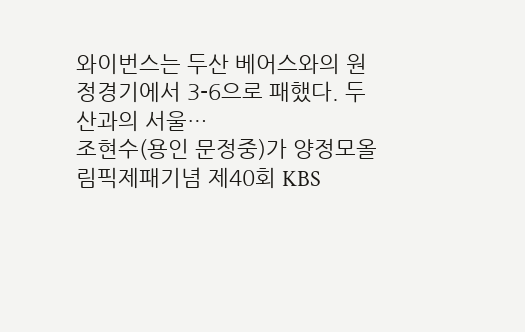와이번스는 두산 베어스와의 원정경기에서 3-6으로 패했다. 두산과의 서울…
조현수(용인 문정중)가 양정모올림픽제패기념 제40회 KBS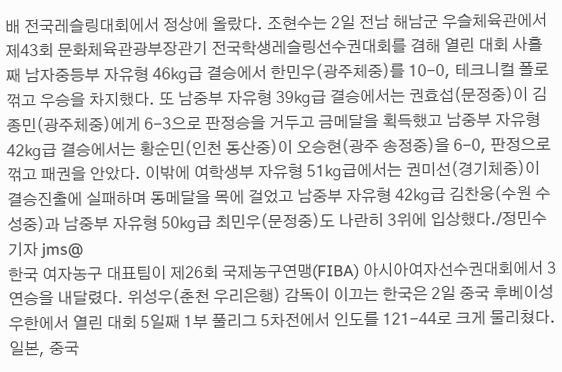배 전국레슬링대회에서 정상에 올랐다. 조현수는 2일 전남 해남군 우슬체육관에서 제43회 문화체육관광부장관기 전국학생레슬링선수권대회를 겸해 열린 대회 사흘째 남자중등부 자유형 46㎏급 결승에서 한민우(광주체중)를 10-0, 테크니컬 폴로 꺾고 우승을 차지했다. 또 남중부 자유형 39㎏급 결승에서는 권효섭(문정중)이 김종민(광주체중)에게 6-3으로 판정승을 거두고 금메달을 획득했고 남중부 자유형 42㎏급 결승에서는 황순민(인천 동산중)이 오승현(광주 송정중)을 6-0, 판정으로 꺾고 패권을 안았다. 이밖에 여학생부 자유형 51㎏급에서는 권미선(경기체중)이 결승진출에 실패하며 동메달을 목에 걸었고 남중부 자유형 42㎏급 김찬웅(수원 수성중)과 남중부 자유형 50㎏급 최민우(문정중)도 나란히 3위에 입상했다./정민수기자 jms@
한국 여자농구 대표팀이 제26회 국제농구연맹(FIBA) 아시아여자선수권대회에서 3연승을 내달렸다. 위성우(춘천 우리은행) 감독이 이끄는 한국은 2일 중국 후베이성 우한에서 열린 대회 5일째 1부 풀리그 5차전에서 인도를 121-44로 크게 물리쳤다. 일본, 중국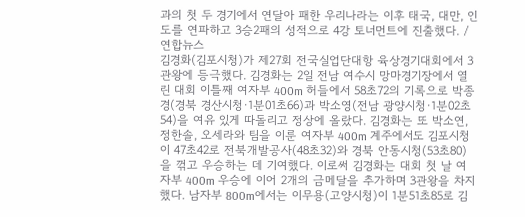과의 첫 두 경기에서 연달아 패한 우리나라는 이후 태국, 대만, 인도를 연파하고 3승2패의 성적으로 4강 토너먼트에 진출했다. /연합뉴스
김경화(김포시청)가 제27회 전국실업단대항 육상경기대회에서 3관왕에 등극했다. 김경화는 2일 전남 여수시 망마경기장에서 열린 대회 이틀째 여자부 400m 허들에서 58초72의 기록으로 박종경(경북 경산시청·1분01초66)과 박소영(전남 광양시청·1분02초54)을 여유 있게 따돌리고 정상에 올랐다. 김경화는 또 박소연, 정한솔, 오세라와 팀을 이룬 여자부 400m 계주에서도 김포시청이 47초42로 전북개발공사(48초32)와 경북 안동시청(53초80)을 꺾고 우승하는 데 기여했다. 이로써 김경화는 대회 첫 날 여자부 400m 우승에 이어 2개의 금메달을 추가하며 3관왕을 차지했다. 남자부 800m에서는 이무용(고양시청)이 1분51초85로 김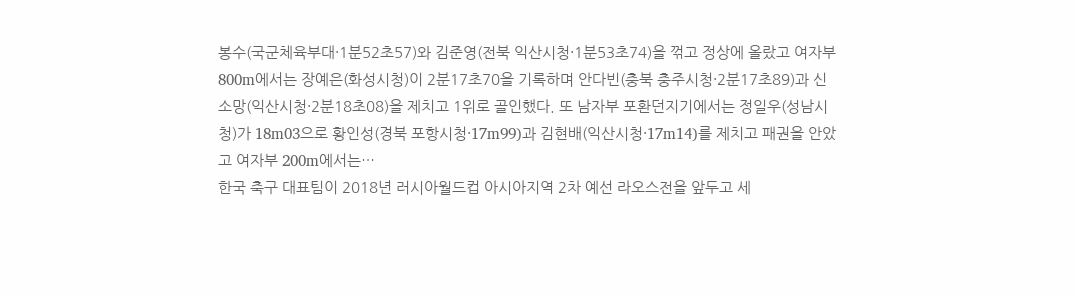봉수(국군체육부대·1분52초57)와 김준영(전북 익산시청·1분53초74)을 꺾고 정상에 올랐고 여자부 800m에서는 장예은(화성시청)이 2분17초70을 기록하며 안다빈(충북 충주시청·2분17초89)과 신소망(익산시청·2분18초08)을 제치고 1위로 골인했다. 또 남자부 포환던지기에서는 정일우(성남시청)가 18m03으로 황인성(경북 포항시청·17m99)과 김현배(익산시청·17m14)를 제치고 패권을 안았고 여자부 200m에서는…
한국 축구 대표팀이 2018년 러시아월드컵 아시아지역 2차 예선 라오스전을 앞두고 세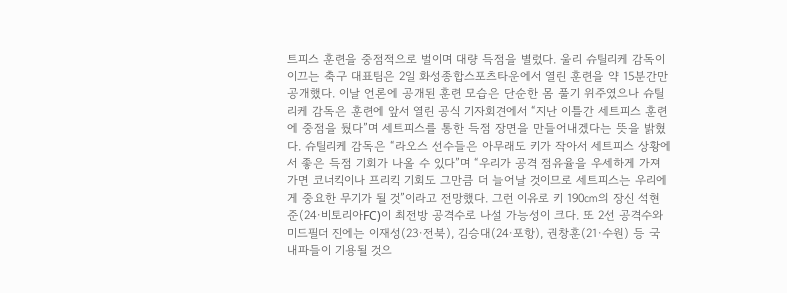트피스 훈련을 중점적으로 벌이며 대량 득점을 별렀다. 울리 슈틸리케 감독이 이끄는 축구 대표팀은 2일 화성종합스포츠타운에서 열린 훈련을 약 15분간만 공개했다. 이날 언론에 공개된 훈련 모습은 단순한 몸 풀기 위주였으나 슈틸리케 감독은 훈련에 앞서 열린 공식 기자회견에서 “지난 이틀간 세트피스 훈련에 중점을 뒀다”며 세트피스를 통한 득점 장면을 만들어내겠다는 뜻을 밝혔다. 슈틸리케 감독은 “라오스 선수들은 아무래도 키가 작아서 세트피스 상황에서 좋은 득점 기회가 나올 수 있다”며 “우리가 공격 점유율을 우세하게 가져가면 코너킥이나 프리킥 기회도 그만큼 더 늘어날 것이므로 세트피스는 우리에게 중요한 무기가 될 것”이라고 전망했다. 그런 이유로 키 190㎝의 장신 석현준(24·비토리아FC)이 최전방 공격수로 나설 가능성이 크다. 또 2선 공격수와 미드필더 진에는 이재성(23·전북), 김승대(24·포항), 권창훈(21·수원) 등 국내파들이 기용될 것으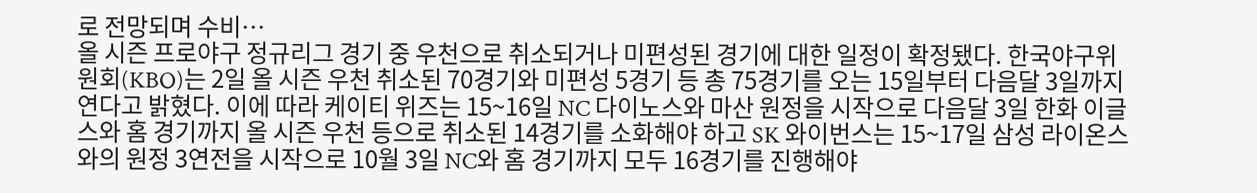로 전망되며 수비…
올 시즌 프로야구 정규리그 경기 중 우천으로 취소되거나 미편성된 경기에 대한 일정이 확정됐다. 한국야구위원회(KBO)는 2일 올 시즌 우천 취소된 70경기와 미편성 5경기 등 총 75경기를 오는 15일부터 다음달 3일까지 연다고 밝혔다. 이에 따라 케이티 위즈는 15~16일 NC 다이노스와 마산 원정을 시작으로 다음달 3일 한화 이글스와 홈 경기까지 올 시즌 우천 등으로 취소된 14경기를 소화해야 하고 SK 와이번스는 15~17일 삼성 라이온스와의 원정 3연전을 시작으로 10월 3일 NC와 홈 경기까지 모두 16경기를 진행해야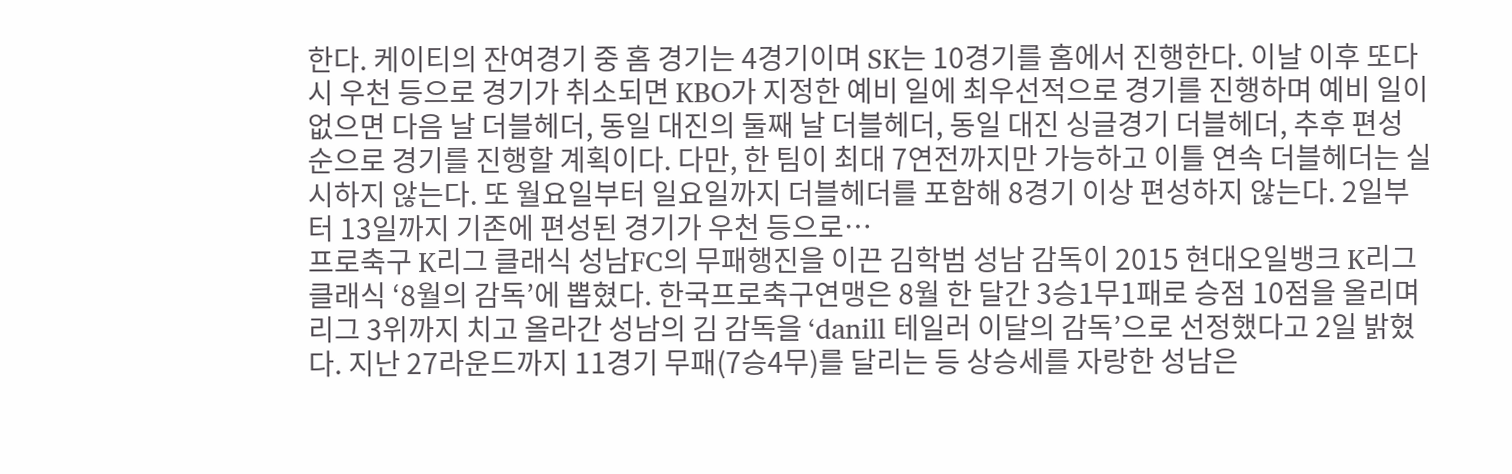한다. 케이티의 잔여경기 중 홈 경기는 4경기이며 SK는 10경기를 홈에서 진행한다. 이날 이후 또다시 우천 등으로 경기가 취소되면 KBO가 지정한 예비 일에 최우선적으로 경기를 진행하며 예비 일이 없으면 다음 날 더블헤더, 동일 대진의 둘째 날 더블헤더, 동일 대진 싱글경기 더블헤더, 추후 편성 순으로 경기를 진행할 계획이다. 다만, 한 팀이 최대 7연전까지만 가능하고 이틀 연속 더블헤더는 실시하지 않는다. 또 월요일부터 일요일까지 더블헤더를 포함해 8경기 이상 편성하지 않는다. 2일부터 13일까지 기존에 편성된 경기가 우천 등으로…
프로축구 K리그 클래식 성남FC의 무패행진을 이끈 김학범 성남 감독이 2015 현대오일뱅크 K리그 클래식 ‘8월의 감독’에 뽑혔다. 한국프로축구연맹은 8월 한 달간 3승1무1패로 승점 10점을 올리며 리그 3위까지 치고 올라간 성남의 김 감독을 ‘danill 테일러 이달의 감독’으로 선정했다고 2일 밝혔다. 지난 27라운드까지 11경기 무패(7승4무)를 달리는 등 상승세를 자랑한 성남은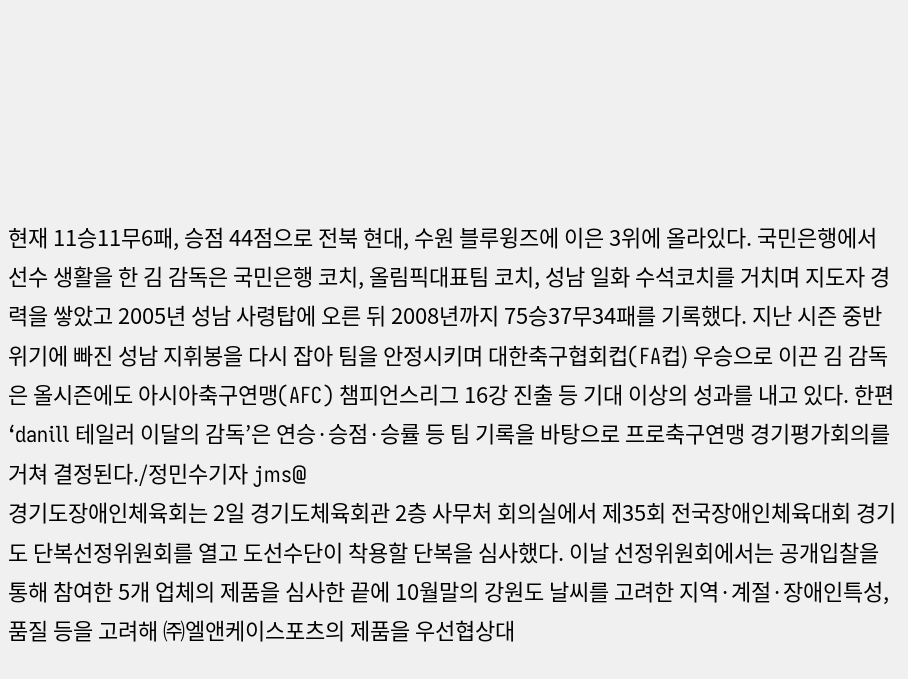현재 11승11무6패, 승점 44점으로 전북 현대, 수원 블루윙즈에 이은 3위에 올라있다. 국민은행에서 선수 생활을 한 김 감독은 국민은행 코치, 올림픽대표팀 코치, 성남 일화 수석코치를 거치며 지도자 경력을 쌓았고 2005년 성남 사령탑에 오른 뒤 2008년까지 75승37무34패를 기록했다. 지난 시즌 중반 위기에 빠진 성남 지휘봉을 다시 잡아 팀을 안정시키며 대한축구협회컵(FA컵) 우승으로 이끈 김 감독은 올시즌에도 아시아축구연맹(AFC) 챔피언스리그 16강 진출 등 기대 이상의 성과를 내고 있다. 한편 ‘danill 테일러 이달의 감독’은 연승·승점·승률 등 팀 기록을 바탕으로 프로축구연맹 경기평가회의를 거쳐 결정된다./정민수기자 jms@
경기도장애인체육회는 2일 경기도체육회관 2층 사무처 회의실에서 제35회 전국장애인체육대회 경기도 단복선정위원회를 열고 도선수단이 착용할 단복을 심사했다. 이날 선정위원회에서는 공개입찰을 통해 참여한 5개 업체의 제품을 심사한 끝에 10월말의 강원도 날씨를 고려한 지역·계절·장애인특성, 품질 등을 고려해 ㈜엘앤케이스포츠의 제품을 우선협상대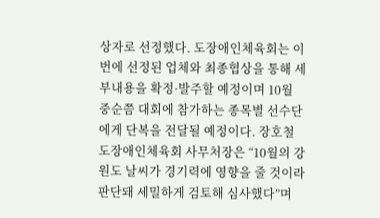상자로 선정했다. 도장애인체육회는 이번에 선정된 업체와 최종협상을 통해 세부내용을 확정·발주할 예정이며 10월 중순쯤 대회에 참가하는 종목별 선수단에게 단복을 전달될 예정이다. 장호철 도장애인체육회 사무처장은 “10월의 강원도 날씨가 경기력에 영향을 줄 것이라 판단돼 세밀하게 검토해 심사했다”며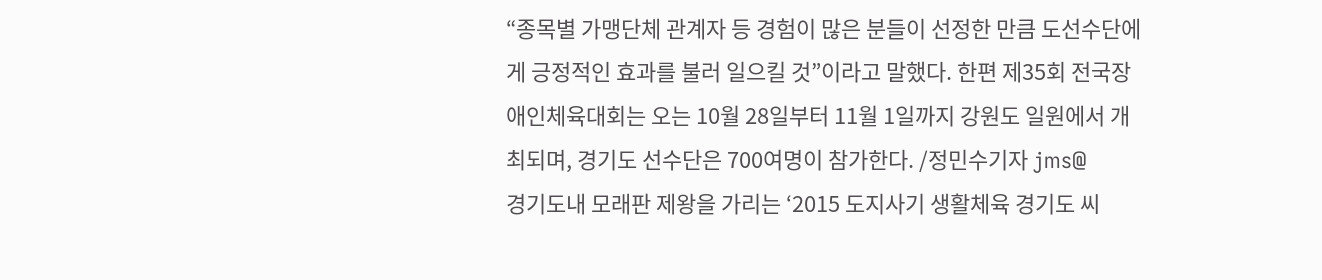“종목별 가맹단체 관계자 등 경험이 많은 분들이 선정한 만큼 도선수단에게 긍정적인 효과를 불러 일으킬 것”이라고 말했다. 한편 제35회 전국장애인체육대회는 오는 10월 28일부터 11월 1일까지 강원도 일원에서 개최되며, 경기도 선수단은 700여명이 참가한다. /정민수기자 jms@
경기도내 모래판 제왕을 가리는 ‘2015 도지사기 생활체육 경기도 씨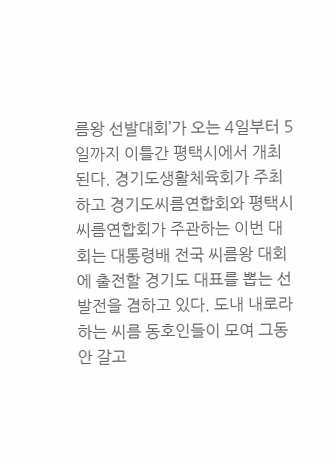름왕 선발대회’가 오는 4일부터 5일까지 이틀간 평택시에서 개최된다. 경기도생활체육회가 주최하고 경기도씨름연합회와 평택시씨름연합회가 주관하는 이번 대회는 대통령배 전국 씨름왕 대회에 출전할 경기도 대표를 뽑는 선발전을 겸하고 있다. 도내 내로라 하는 씨름 동호인들이 모여 그동안 갈고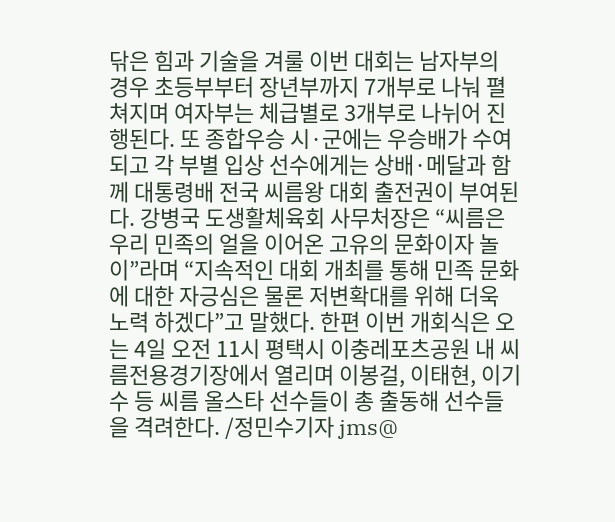닦은 힘과 기술을 겨룰 이번 대회는 남자부의 경우 초등부부터 장년부까지 7개부로 나눠 펼쳐지며 여자부는 체급별로 3개부로 나뉘어 진행된다. 또 종합우승 시·군에는 우승배가 수여되고 각 부별 입상 선수에게는 상배·메달과 함께 대통령배 전국 씨름왕 대회 출전권이 부여된다. 강병국 도생활체육회 사무처장은 “씨름은 우리 민족의 얼을 이어온 고유의 문화이자 놀이”라며 “지속적인 대회 개최를 통해 민족 문화에 대한 자긍심은 물론 저변확대를 위해 더욱 노력 하겠다”고 말했다. 한편 이번 개회식은 오는 4일 오전 11시 평택시 이충레포츠공원 내 씨름전용경기장에서 열리며 이봉걸, 이태현, 이기수 등 씨름 올스타 선수들이 총 출동해 선수들을 격려한다. /정민수기자 jms@